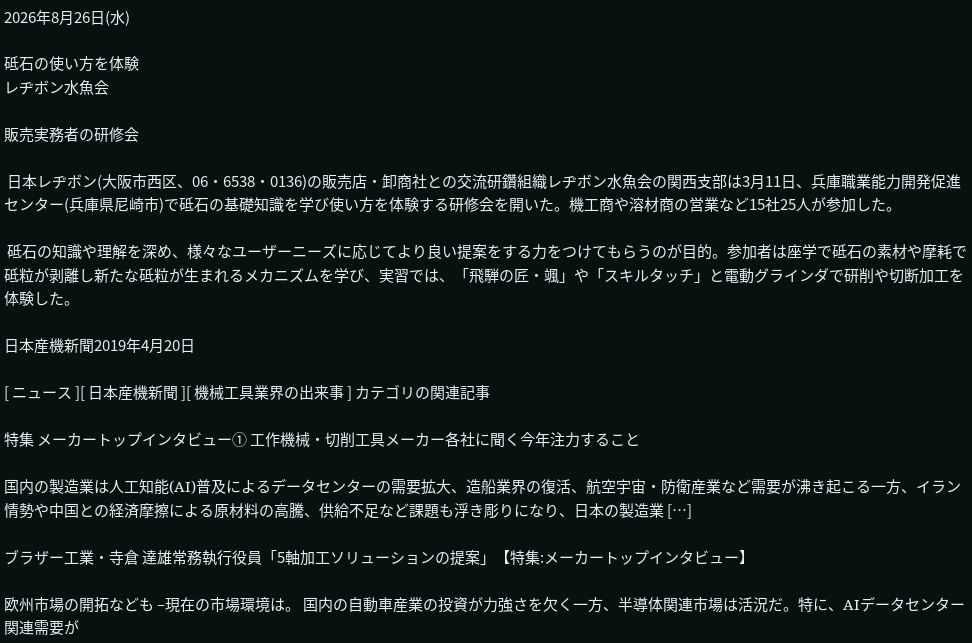2026年8月26日(水)

砥石の使い方を体験
レヂボン水魚会

販売実務者の研修会

 日本レヂボン(大阪市西区、06・6538・0136)の販売店・卸商社との交流研鑽組織レヂボン水魚会の関西支部は3月11日、兵庫職業能力開発促進センター(兵庫県尼崎市)で砥石の基礎知識を学び使い方を体験する研修会を開いた。機工商や溶材商の営業など15社25人が参加した。

 砥石の知識や理解を深め、様々なユーザーニーズに応じてより良い提案をする力をつけてもらうのが目的。参加者は座学で砥石の素材や摩耗で砥粒が剥離し新たな砥粒が生まれるメカニズムを学び、実習では、「飛騨の匠・颯」や「スキルタッチ」と電動グラインダで研削や切断加工を体験した。

日本産機新聞2019年4月20日

[ ニュース ][ 日本産機新聞 ][ 機械工具業界の出来事 ] カテゴリの関連記事

特集 メーカートップインタビュー① 工作機械・切削工具メーカー各社に聞く今年注力すること

国内の製造業は人工知能(AI)普及によるデータセンターの需要拡大、造船業界の復活、航空宇宙・防衛産業など需要が沸き起こる一方、イラン情勢や中国との経済摩擦による原材料の高騰、供給不足など課題も浮き彫りになり、日本の製造業 […]

ブラザー工業・寺倉 達雄常務執行役員「5軸加工ソリューションの提案」【特集:メーカートップインタビュー】

欧州市場の開拓なども –現在の市場環境は。 国内の自動車産業の投資が力強さを欠く一方、半導体関連市場は活況だ。特に、AIデータセンター関連需要が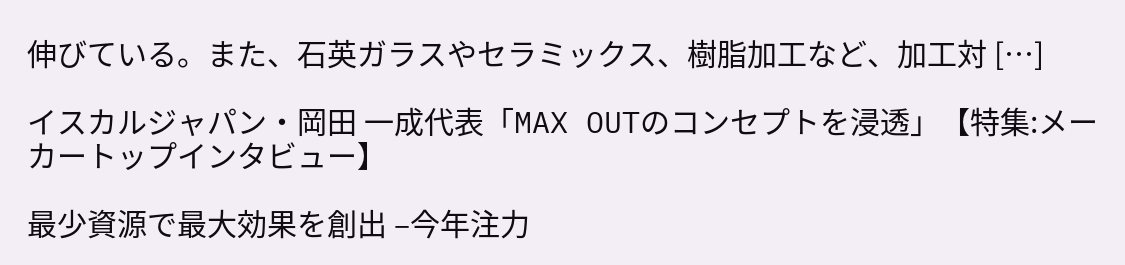伸びている。また、石英ガラスやセラミックス、樹脂加工など、加工対 […]

イスカルジャパン・岡田 一成代表「MAX OUTのコンセプトを浸透」【特集:メーカートップインタビュー】

最少資源で最大効果を創出 –今年注力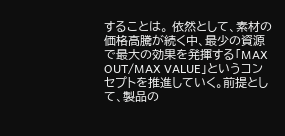することは。 依然として、素材の価格高騰が続く中、最少の資源で最大の効果を発揮する「MAX OUT/MAX VALUE」というコンセプトを推進していく。前提として、製品の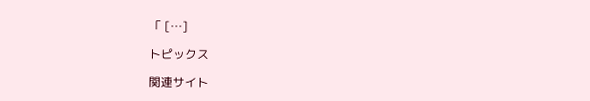「 […]

トピックス

関連サイト